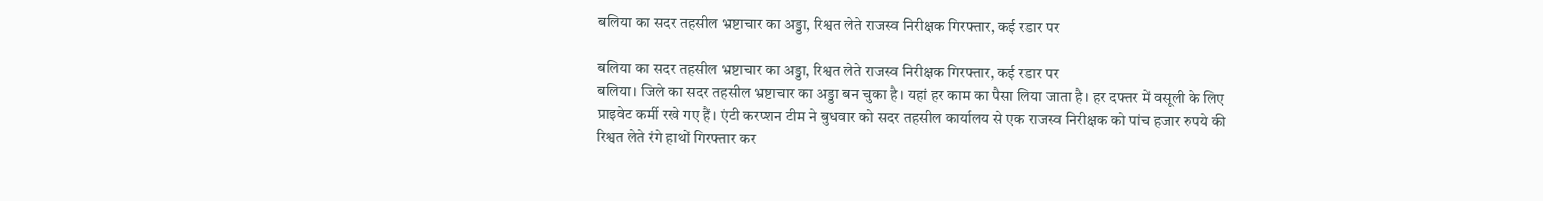बलिया का सदर तहसील भ्रष्टाचार का अड्डा, रिश्वत लेते राजस्व निरीक्षक गिरफ्तार, कई रडार पर

बलिया का सदर तहसील भ्रष्टाचार का अड्डा, रिश्वत लेते राजस्व निरीक्षक गिरफ्तार, कई रडार पर
बलिया। जिले का सदर तहसील भ्रष्टाचार का अड्डा बन चुका है। यहां हर काम का पैसा लिया जाता है। हर दफ्तर में वसूली के लिए प्राइवेट कर्मी रखे गए हैं। एंटी करप्शन टीम ने बुधवार को सदर तहसील कार्यालय से एक राजस्व निरीक्षक को पांच हजार रुपये की रिश्वत लेते रंगे हाथों गिरफ्तार कर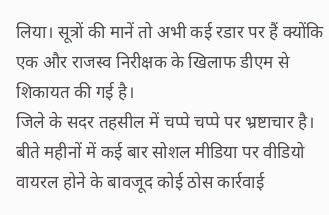लिया। सूत्रों की मानें तो अभी कई रडार पर हैं क्योंकि एक और राजस्व निरीक्षक के खिलाफ डीएम से शिकायत की गई है।
जिले के सदर तहसील में चप्पे चप्पे पर भ्रष्टाचार है। बीते महीनों में कई बार सोशल मीडिया पर वीडियो वायरल होने के बावजूद कोई ठोस कार्रवाई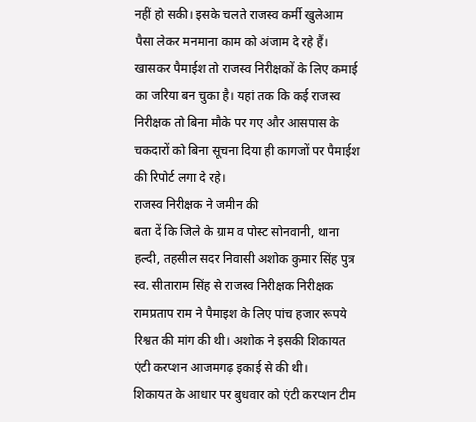नहीं हो सकी। इसके चलते राजस्व कर्मी खुलेआम पैसा लेकर मनमाना काम को अंजाम दे रहे हैं।
खासकर पैमाईश तो राजस्व निरीक्षकों के लिए कमाई का जरिया बन चुका है। यहां तक कि कई राजस्व निरीक्षक तो बिना मौके पर गए और आसपास के चकदारों को बिना सूचना दिया ही कागजों पर पैमाईश की रिपोर्ट लगा दे रहे।
राजस्व निरीक्षक ने जमीन की
बता दें कि जिले के ग्राम व पोस्ट सोनवानी, थाना हल्दी, तहसील सदर निवासी अशोक कुमार सिंह पुत्र स्व. सीताराम सिंह से राजस्व निरीक्षक निरीक्षक रामप्रताप राम ने पैमाइश के लिए पांच हजार रूपये रिश्वत की मांग की थी। अशोक ने इसकी शिकायत एंटी करप्शन आजमगढ़ इकाई से की थी।
शिकायत के आधार पर बुधवार को एंटी करप्शन टीम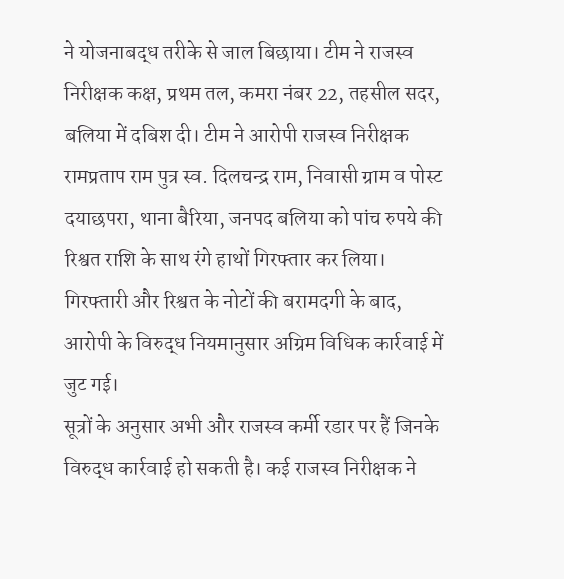ने योजनाबद्ध तरीके से जाल बिछाया। टीम ने राजस्व निरीक्षक कक्ष, प्रथम तल, कमरा नंबर 22, तहसील सदर, बलिया में दबिश दी। टीम ने आरोपी राजस्व निरीक्षक रामप्रताप राम पुत्र स्व. दिलचन्द्र राम, निवासी ग्राम व पोस्ट दयाछपरा, थाना बैरिया, जनपद बलिया को पांच रुपये की रिश्वत राशि के साथ रंगे हाथों गिरफ्तार कर लिया। गिरफ्तारी और रिश्वत के नोटों की बरामदगी के बाद, आरोपी के विरुद्ध नियमानुसार अग्रिम विधिक कार्रवाई में जुट गई।
सूत्रों के अनुसार अभी और राजस्व कर्मी रडार पर हैं जिनके विरुद्ध कार्रवाई हो सकती है। कई राजस्व निरीक्षक ने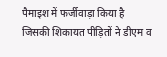पैमाइश में फर्जीवाड़ा किया है जिसकी शिकायत पीड़ितों ने डीएम व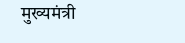मुख्यमंत्री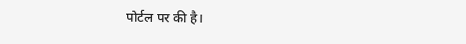पोर्टल पर की है।